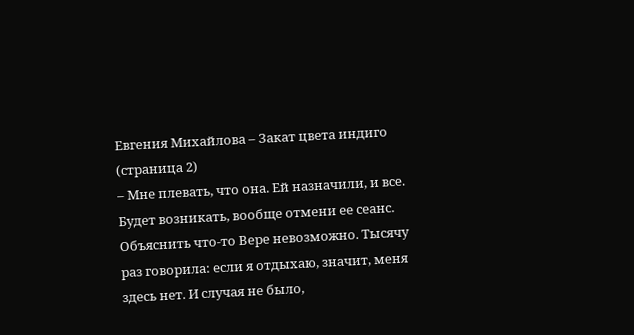Евгения Михайлова – Закат цвета индиго (страница 2)
– Мне плевать, что она. Ей назначили, и все. Будет возникать, вообще отмени ее сеанс.
Объяснить что-то Вере невозможно. Тысячу раз говорила: если я отдыхаю, значит, меня здесь нет. И случая не было,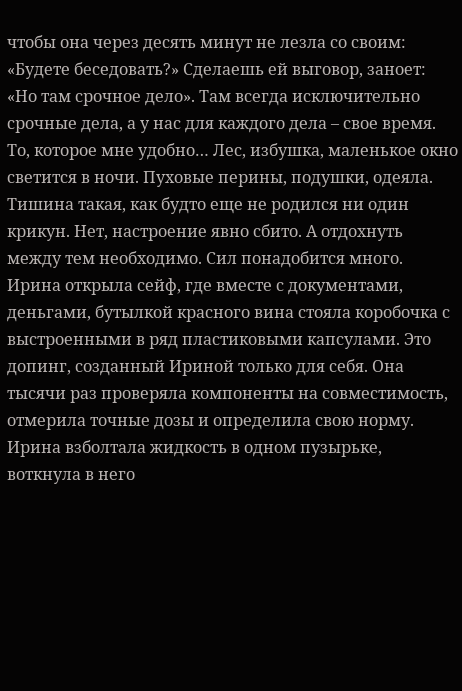чтобы она через десять минут не лезла со своим: «Будете беседовать?» Сделаешь ей выговор, заноет: «Но там срочное дело». Там всегда исключительно срочные дела, а у нас для каждого дела – свое время. То, которое мне удобно… Лес, избушка, маленькое окно светится в ночи. Пуховые перины, подушки, одеяла. Тишина такая, как будто еще не родился ни один крикун. Нет, настроение явно сбито. А отдохнуть между тем необходимо. Сил понадобится много. Ирина открыла сейф, где вместе с документами, деньгами, бутылкой красного вина стояла коробочка с выстроенными в ряд пластиковыми капсулами. Это допинг, созданный Ириной только для себя. Она тысячи раз проверяла компоненты на совместимость, отмерила точные дозы и определила свою норму. Ирина взболтала жидкость в одном пузырьке, воткнула в него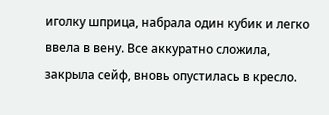иголку шприца, набрала один кубик и легко ввела в вену. Все аккуратно сложила, закрыла сейф, вновь опустилась в кресло.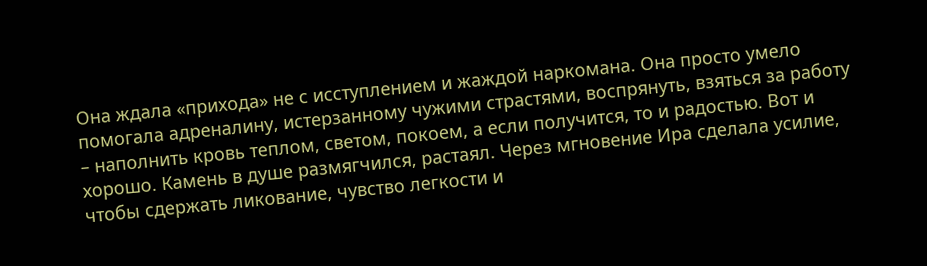Она ждала «прихода» не с исступлением и жаждой наркомана. Она просто умело помогала адреналину, истерзанному чужими страстями, воспрянуть, взяться за работу – наполнить кровь теплом, светом, покоем, а если получится, то и радостью. Вот и хорошо. Камень в душе размягчился, растаял. Через мгновение Ира сделала усилие, чтобы сдержать ликование, чувство легкости и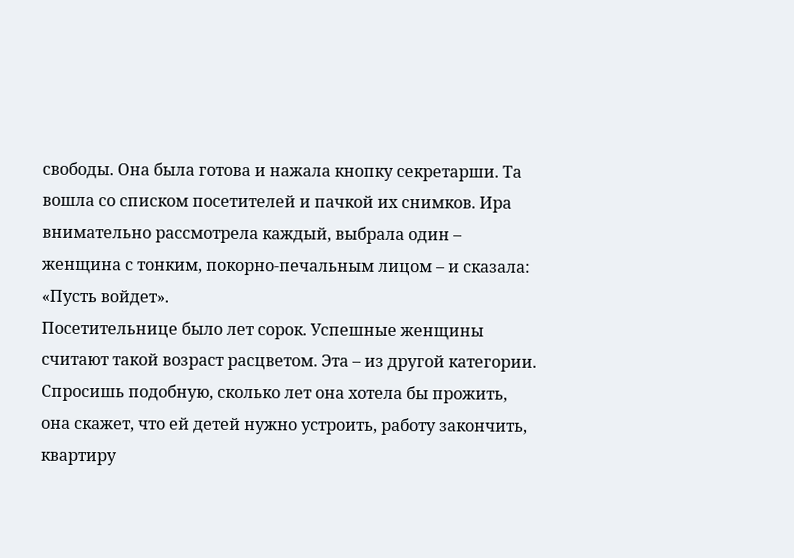свободы. Она была готова и нажала кнопку секретарши. Та вошла со списком посетителей и пачкой их снимков. Ира внимательно рассмотрела каждый, выбрала один – женщина с тонким, покорно-печальным лицом – и сказала: «Пусть войдет».
Посетительнице было лет сорок. Успешные женщины считают такой возраст расцветом. Эта – из другой категории. Спросишь подобную, сколько лет она хотела бы прожить, она скажет, что ей детей нужно устроить, работу закончить, квартиру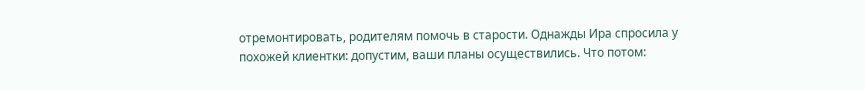отремонтировать, родителям помочь в старости. Однажды Ира спросила у похожей клиентки: допустим, ваши планы осуществились. Что потом: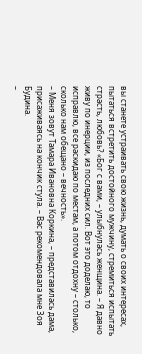вы станете устраивать свою жизнь, думать о своих интересах, пытаться встретить достойного мужчину, стремиться испытать страсть, любовь? «Бог с вами, – улыбнулась женщина. – Я давно живу по инерции, из последних сил. Вот это доделаю, то исправлю, все раскидаю по местам, а потом отдохну – столько, сколько нам обещано – вечность».
– Меня зовут Тамара Ивановна Коркина, – представилась дама, присаживаясь на кончик стула. – Вас рекомендовала мне Зоя Будина.
–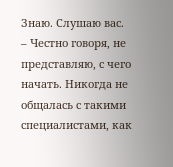Знаю. Слушаю вас.
– Честно говоря, не представляю, с чего начать. Никогда не общалась с такими специалистами, как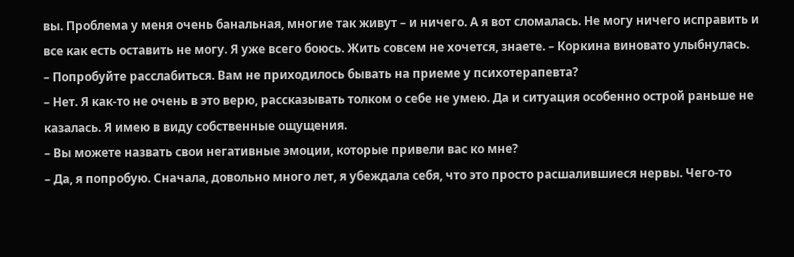вы. Проблема у меня очень банальная, многие так живут – и ничего. А я вот сломалась. Не могу ничего исправить и все как есть оставить не могу. Я уже всего боюсь. Жить совсем не хочется, знаете. – Коркина виновато улыбнулась.
– Попробуйте расслабиться. Вам не приходилось бывать на приеме у психотерапевта?
– Нет. Я как-то не очень в это верю, рассказывать толком о себе не умею. Да и ситуация особенно острой раньше не казалась. Я имею в виду собственные ощущения.
– Вы можете назвать свои негативные эмоции, которые привели вас ко мне?
– Да, я попробую. Сначала, довольно много лет, я убеждала себя, что это просто расшалившиеся нервы. Чего-то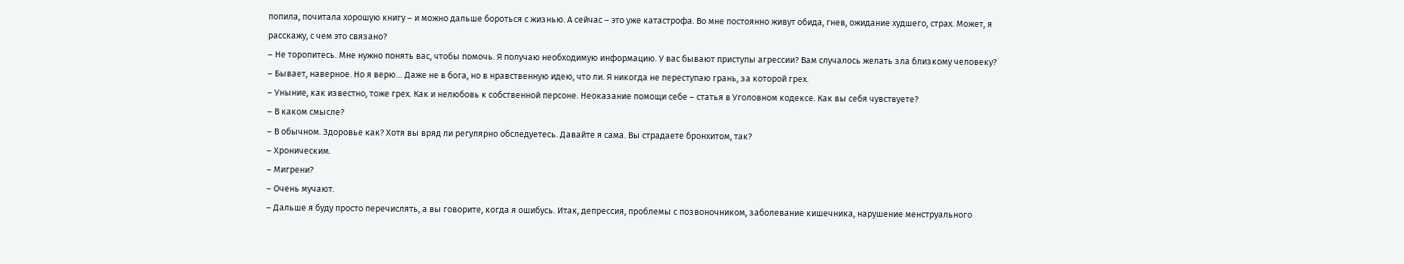попила, почитала хорошую книгу – и можно дальше бороться с жизнью. А сейчас – это уже катастрофа. Во мне постоянно живут обида, гнев, ожидание худшего, страх. Может, я расскажу, с чем это связано?
– Не торопитесь. Мне нужно понять вас, чтобы помочь. Я получаю необходимую информацию. У вас бывают приступы агрессии? Вам случалось желать зла близкому человеку?
– Бывает, наверное. Но я верю… Даже не в бога, но в нравственную идею, что ли. Я никогда не переступаю грань, за которой грех.
– Уныние, как известно, тоже грех. Как и нелюбовь к собственной персоне. Неоказание помощи себе – статья в Уголовном кодексе. Как вы себя чувствуете?
– В каком смысле?
– В обычном. Здоровье как? Хотя вы вряд ли регулярно обследуетесь. Давайте я сама. Вы страдаете бронхитом, так?
– Хроническим.
– Мигрени?
– Очень мучают.
– Дальше я буду просто перечислять, а вы говорите, когда я ошибусь. Итак, депрессия, проблемы с позвоночником, заболевание кишечника, нарушение менструального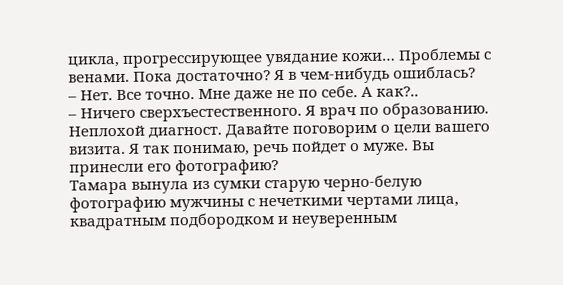цикла, прогрессирующее увядание кожи… Проблемы с венами. Пока достаточно? Я в чем-нибудь ошиблась?
– Нет. Все точно. Мне даже не по себе. А как?..
– Ничего сверхъестественного. Я врач по образованию. Неплохой диагност. Давайте поговорим о цели вашего визита. Я так понимаю, речь пойдет о муже. Вы принесли его фотографию?
Тамара вынула из сумки старую черно-белую фотографию мужчины с нечеткими чертами лица, квадратным подбородком и неуверенным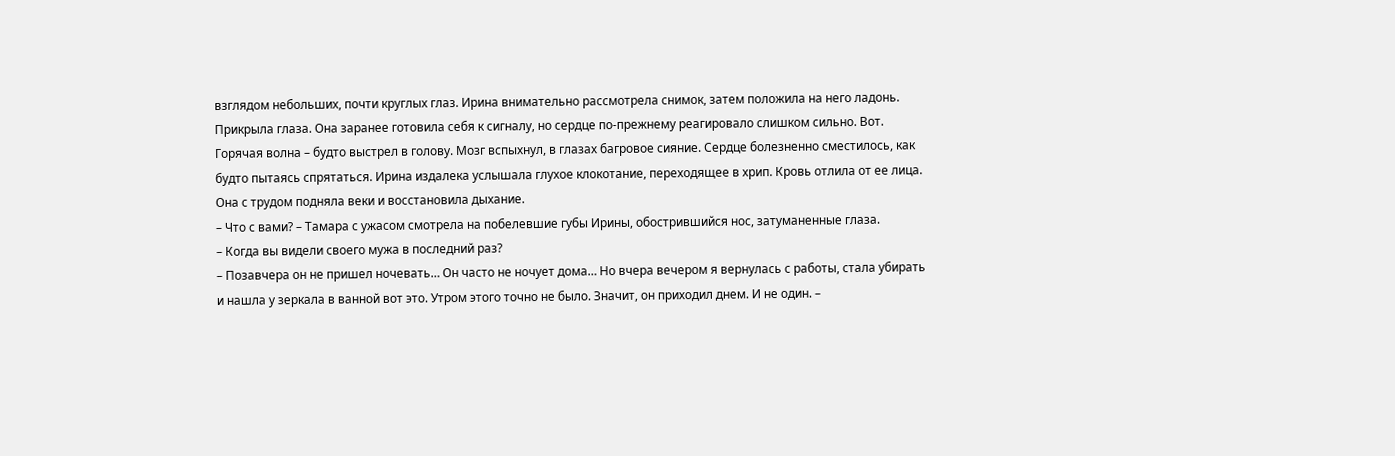взглядом небольших, почти круглых глаз. Ирина внимательно рассмотрела снимок, затем положила на него ладонь. Прикрыла глаза. Она заранее готовила себя к сигналу, но сердце по-прежнему реагировало слишком сильно. Вот. Горячая волна – будто выстрел в голову. Мозг вспыхнул, в глазах багровое сияние. Сердце болезненно сместилось, как будто пытаясь спрятаться. Ирина издалека услышала глухое клокотание, переходящее в хрип. Кровь отлила от ее лица. Она с трудом подняла веки и восстановила дыхание.
– Что с вами? – Тамара с ужасом смотрела на побелевшие губы Ирины, обострившийся нос, затуманенные глаза.
– Когда вы видели своего мужа в последний раз?
– Позавчера он не пришел ночевать… Он часто не ночует дома… Но вчера вечером я вернулась с работы, стала убирать и нашла у зеркала в ванной вот это. Утром этого точно не было. Значит, он приходил днем. И не один. –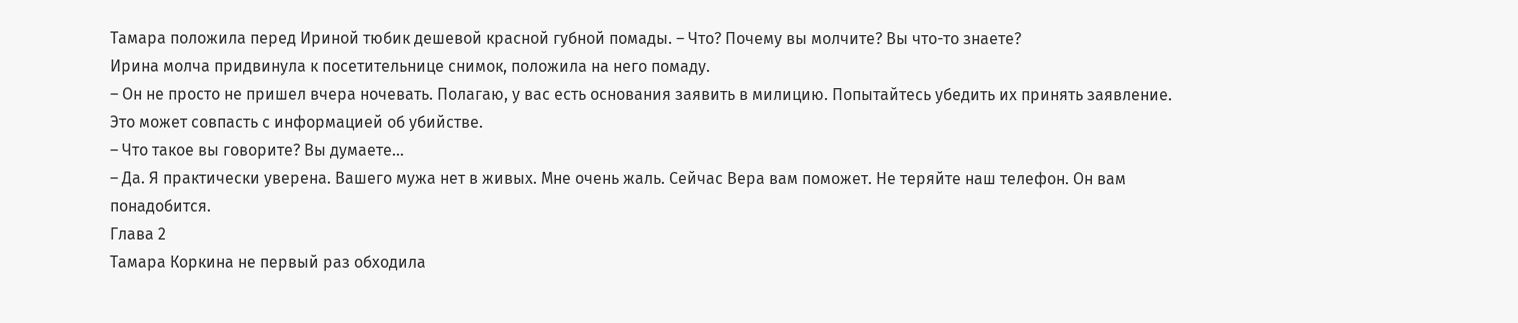Тамара положила перед Ириной тюбик дешевой красной губной помады. – Что? Почему вы молчите? Вы что-то знаете?
Ирина молча придвинула к посетительнице снимок, положила на него помаду.
– Он не просто не пришел вчера ночевать. Полагаю, у вас есть основания заявить в милицию. Попытайтесь убедить их принять заявление. Это может совпасть с информацией об убийстве.
– Что такое вы говорите? Вы думаете…
– Да. Я практически уверена. Вашего мужа нет в живых. Мне очень жаль. Сейчас Вера вам поможет. Не теряйте наш телефон. Он вам понадобится.
Глава 2
Тамара Коркина не первый раз обходила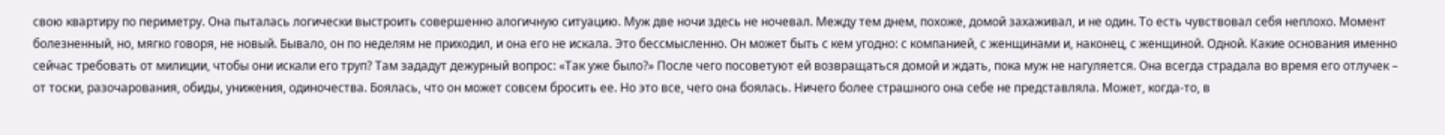свою квартиру по периметру. Она пыталась логически выстроить совершенно алогичную ситуацию. Муж две ночи здесь не ночевал. Между тем днем, похоже, домой захаживал, и не один. То есть чувствовал себя неплохо. Момент болезненный, но, мягко говоря, не новый. Бывало, он по неделям не приходил, и она его не искала. Это бессмысленно. Он может быть с кем угодно: с компанией, с женщинами и, наконец, с женщиной. Одной. Какие основания именно сейчас требовать от милиции, чтобы они искали его труп? Там зададут дежурный вопрос: «Так уже было?» После чего посоветуют ей возвращаться домой и ждать, пока муж не нагуляется. Она всегда страдала во время его отлучек – от тоски, разочарования, обиды, унижения, одиночества. Боялась, что он может совсем бросить ее. Но это все, чего она боялась. Ничего более страшного она себе не представляла. Может, когда-то, в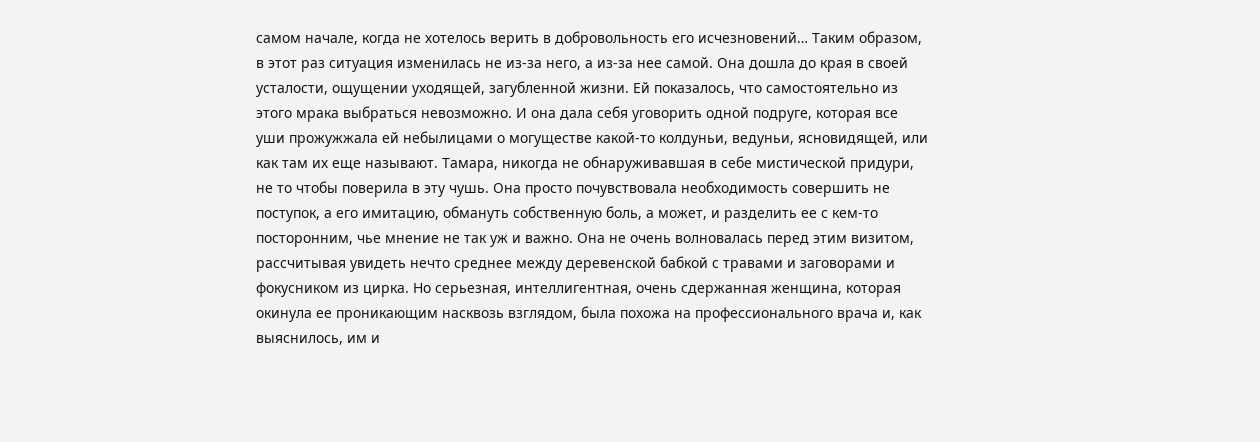самом начале, когда не хотелось верить в добровольность его исчезновений… Таким образом, в этот раз ситуация изменилась не из-за него, а из-за нее самой. Она дошла до края в своей усталости, ощущении уходящей, загубленной жизни. Ей показалось, что самостоятельно из этого мрака выбраться невозможно. И она дала себя уговорить одной подруге, которая все уши прожужжала ей небылицами о могуществе какой-то колдуньи, ведуньи, ясновидящей, или как там их еще называют. Тамара, никогда не обнаруживавшая в себе мистической придури, не то чтобы поверила в эту чушь. Она просто почувствовала необходимость совершить не поступок, а его имитацию, обмануть собственную боль, а может, и разделить ее с кем-то посторонним, чье мнение не так уж и важно. Она не очень волновалась перед этим визитом, рассчитывая увидеть нечто среднее между деревенской бабкой с травами и заговорами и фокусником из цирка. Но серьезная, интеллигентная, очень сдержанная женщина, которая окинула ее проникающим насквозь взглядом, была похожа на профессионального врача и, как выяснилось, им и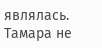являлась. Тамара не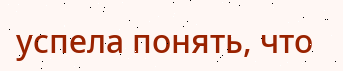успела понять, что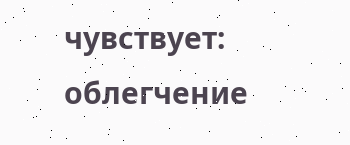чувствует: облегчение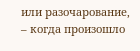или разочарование, – когда произошло